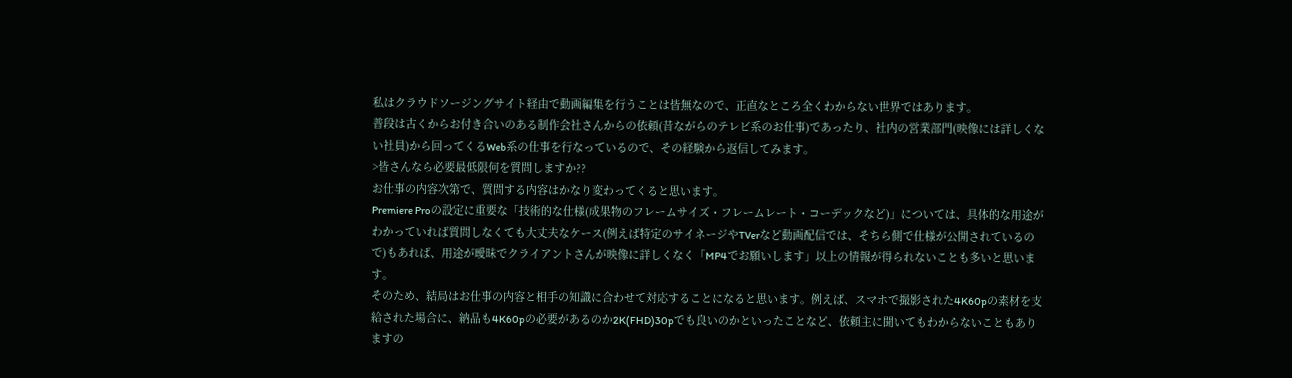私はクラウドソージングサイト経由で動画編集を行うことは皆無なので、正直なところ全くわからない世界ではあります。
普段は古くからお付き合いのある制作会社さんからの依頼(昔ながらのテレビ系のお仕事)であったり、社内の営業部門(映像には詳しくない社員)から回ってくるWeb系の仕事を行なっているので、その経験から返信してみます。
>皆さんなら必要最低限何を質問しますか??
お仕事の内容次第で、質問する内容はかなり変わってくると思います。
Premiere Proの設定に重要な「技術的な仕様(成果物のフレームサイズ・フレームレート・コーデックなど)」については、具体的な用途がわかっていれば質問しなくても大丈夫なケース(例えば特定のサイネージやTVerなど動画配信では、そちら側で仕様が公開されているので)もあれば、用途が曖昧でクライアントさんが映像に詳しくなく「MP4でお願いします」以上の情報が得られないことも多いと思います。
そのため、結局はお仕事の内容と相手の知識に合わせて対応することになると思います。例えば、スマホで撮影された4K60pの素材を支給された場合に、納品も4K60pの必要があるのか2K(FHD)30pでも良いのかといったことなど、依頼主に聞いてもわからないこともありますの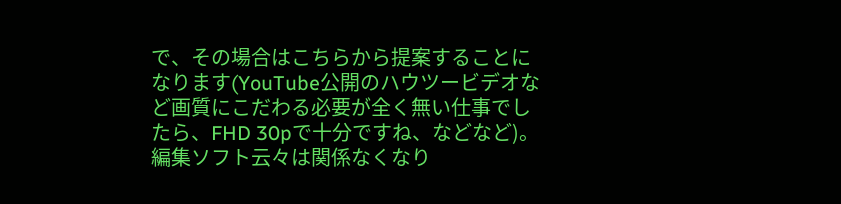で、その場合はこちらから提案することになります(YouTube公開のハウツービデオなど画質にこだわる必要が全く無い仕事でしたら、FHD 30pで十分ですね、などなど)。
編集ソフト云々は関係なくなり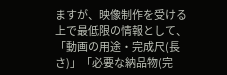ますが、映像制作を受ける上で最低限の情報として、「動画の用途・完成尺(長さ)」「必要な納品物(完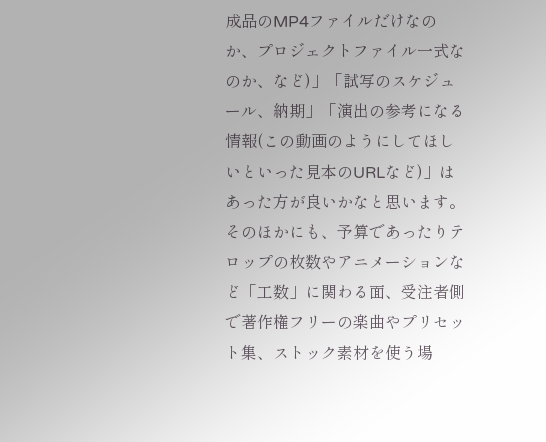成品のMP4ファイルだけなのか、プロジェクトファイル一式なのか、など)」「試写のスケジュール、納期」「演出の参考になる情報(この動画のようにしてほしいといった見本のURLなど)」はあった方が良いかなと思います。
そのほかにも、予算であったりテロップの枚数やアニメーションなど「工数」に関わる面、受注者側で著作権フリーの楽曲やプリセット集、ストック素材を使う場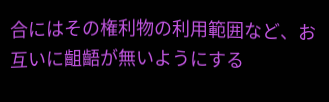合にはその権利物の利用範囲など、お互いに齟齬が無いようにする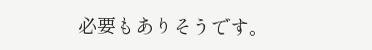必要もありそうです。